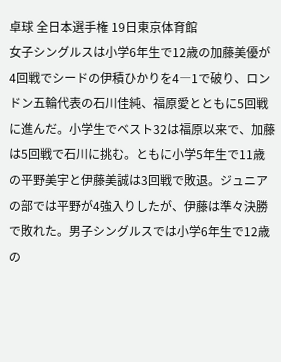卓球 全日本選手権 19日東京体育館
女子シングルスは小学6年生で12歳の加藤美優が4回戦でシードの伊積ひかりを4―1で破り、ロンドン五輪代表の石川佳純、福原愛とともに5回戦に進んだ。小学生でベスト32は福原以来で、加藤は5回戦で石川に挑む。ともに小学5年生で11歳の平野美宇と伊藤美誠は3回戦で敗退。ジュニアの部では平野が4強入りしたが、伊藤は準々決勝で敗れた。男子シングルスでは小学6年生で12歳の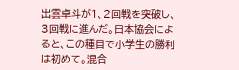出雲卓斗が1、2回戦を突破し、3回戦に進んだ。日本協会によると、この種目で小学生の勝利は初めて。混合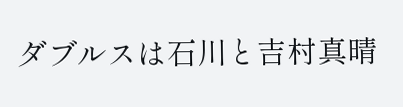ダブルスは石川と吉村真晴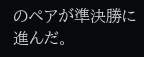のペアが準決勝に進んだ。